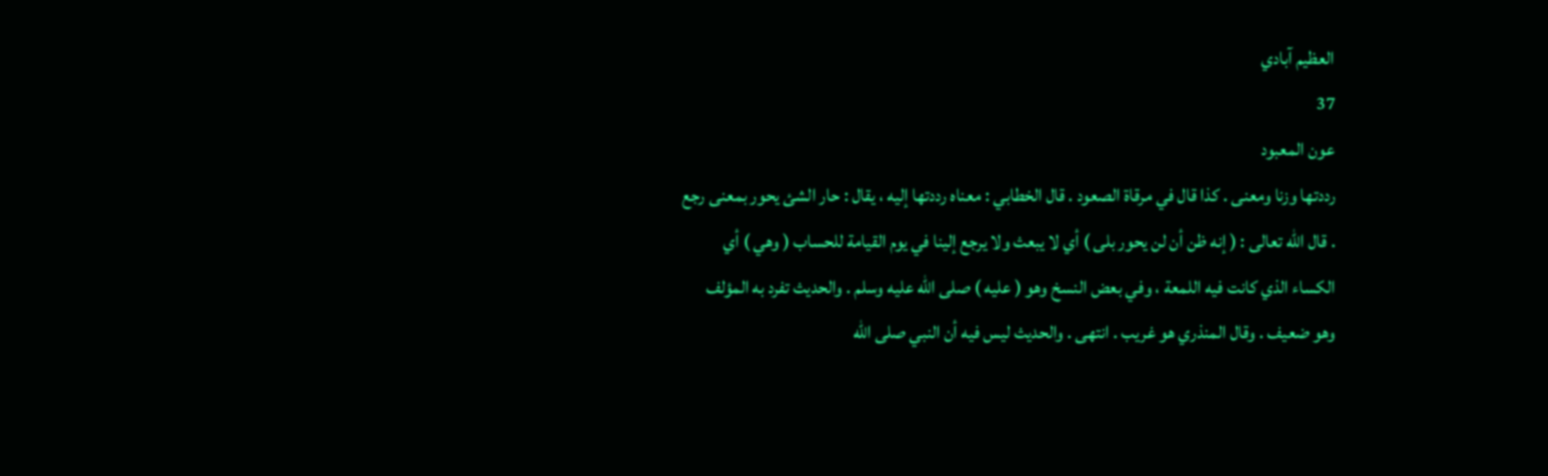العظيم آبادي
37
عون المعبود
رددتها وزنا ومعنى . كذا قال في مرقاة الصعود . قال الخطابي : معناه رددتها إليه ، يقال : حار الشئ يحور بمعنى رجع . قال الله تعالى : ( إنه ظن أن لن يحور بلى ) أي لا يبعث ولا يرجع إلينا في يوم القيامة للحساب ( وهي ) أي الكساء الذي كانت فيه اللمعة ، وفي بعض النسخ وهو ( عليه ) صلى الله عليه وسلم . والحديث تفرد به المؤلف وهو ضعيف . وقال المنذري هو غريب . انتهى . والحديث ليس فيه أن النبي صلى الله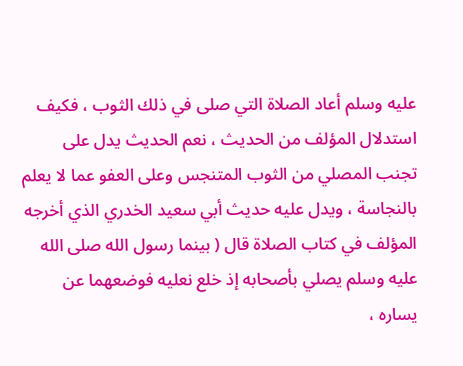عليه وسلم أعاد الصلاة التي صلى في ذلك الثوب ، فكيف استدلال المؤلف من الحديث ، نعم الحديث يدل على تجنب المصلي من الثوب المتنجس وعلى العفو عما لا يعلم بالنجاسة ، ويدل عليه حديث أبي سعيد الخدري الذي أخرجه المؤلف في كتاب الصلاة قال ( بينما رسول الله صلى الله عليه وسلم يصلي بأصحابه إذ خلع نعليه فوضعهما عن يساره ،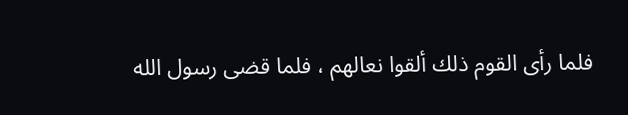فلما رأى القوم ذلك ألقوا نعالهم ، فلما قضى رسول الله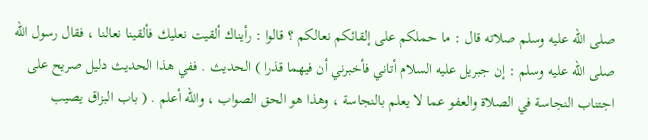صلى الله عليه وسلم صلاته قال : ما حملكم على إلقائكم نعالكم ؟ قالوا : رأيناك ألقيت نعليك فألقينا نعالنا ، فقال رسول الله صلى الله عليه وسلم : إن جبريل عليه السلام أتاني فأخبرني أن فيهما قذرا ) الحديث . ففي هذا الحديث دليل صريح على اجتناب النجاسة في الصلاة والعفو عما لا يعلم بالنجاسة ، وهذا هو الحق الصواب ، والله أعلم . ( باب البزاق يصيب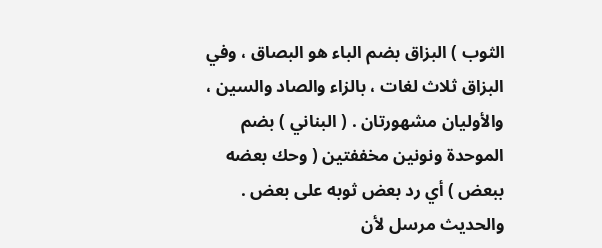الثوب ) البزاق بضم الباء هو البصاق ، وفي البزاق ثلاث لغات ، بالزاء والصاد والسين ، والأوليان مشهورتان . ( البناني ) بضم الموحدة ونونين مخففتين ( وحك بعضه ببعض ) أي رد بعض ثوبه على بعض . والحديث مرسل لأن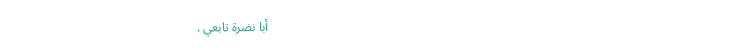أبا نضرة تابعي .